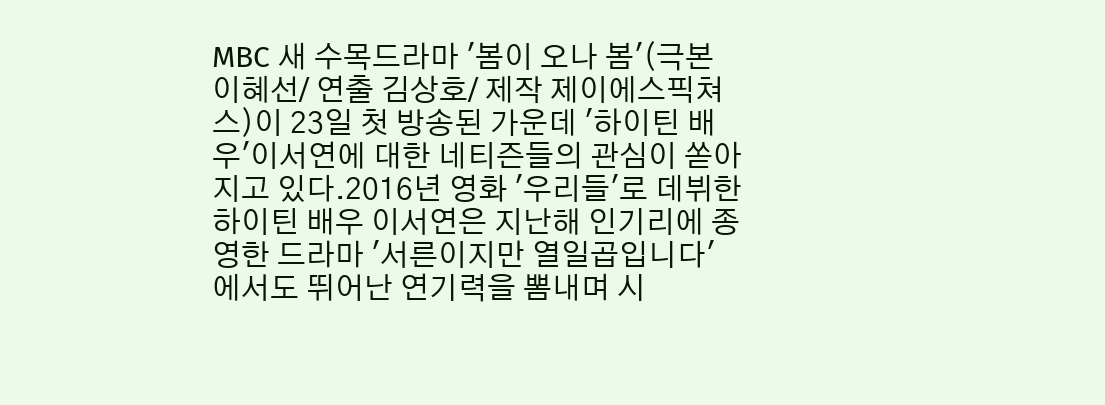MBC 새 수목드라마 '봄이 오나 봄'(극본 이혜선/ 연출 김상호/ 제작 제이에스픽쳐스)이 23일 첫 방송된 가운데 '하이틴 배우'이서연에 대한 네티즌들의 관심이 쏟아지고 있다.2016년 영화 '우리들'로 데뷔한 하이틴 배우 이서연은 지난해 인기리에 종영한 드라마 '서른이지만 열일곱입니다'에서도 뛰어난 연기력을 뽐내며 시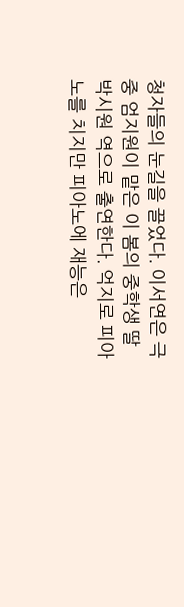청자들의 눈길을 끌었다. 이서연은 극중 엄지원이 맡은 이 봄의 중학생 딸 박시원 역으로 출연한다. 억지로 피아노를 치지만 피아노에 재능은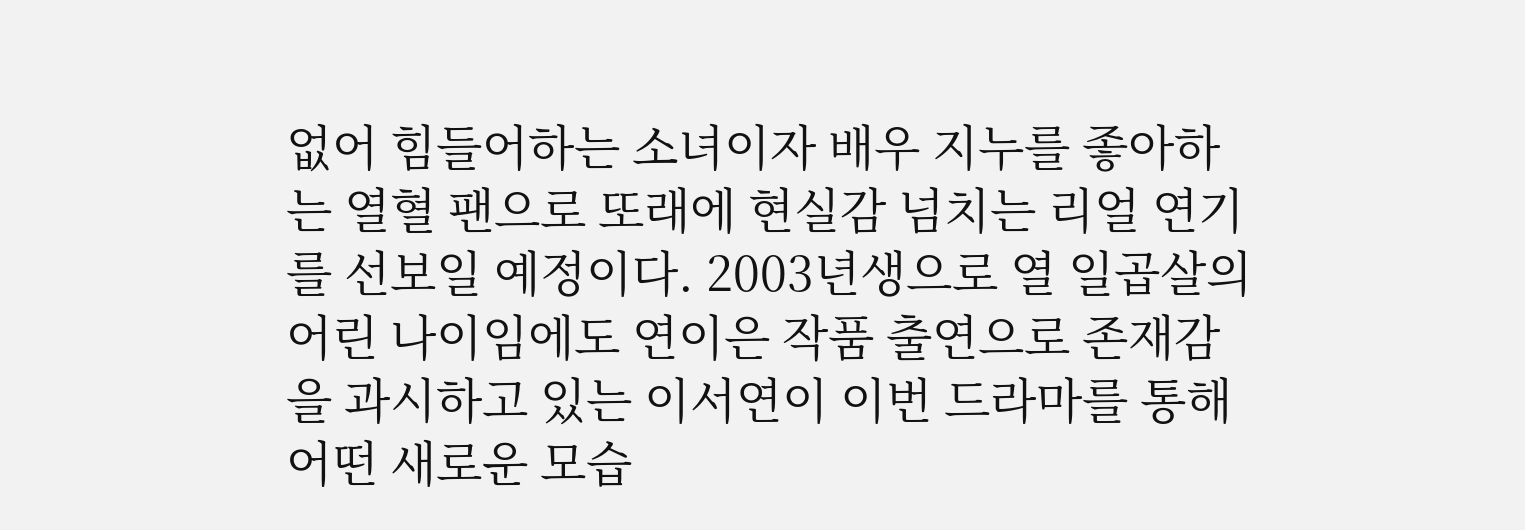없어 힘들어하는 소녀이자 배우 지누를 좋아하는 열혈 팬으로 또래에 현실감 넘치는 리얼 연기를 선보일 예정이다. 2003년생으로 열 일곱살의 어린 나이임에도 연이은 작품 출연으로 존재감을 과시하고 있는 이서연이 이번 드라마를 통해 어떤 새로운 모습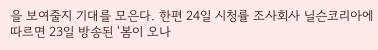을 보여줄지 기대를 모은다. 한편 24일 시청률 조사회사 닐슨코리아에 따르면 23일 방송된 '봄이 오나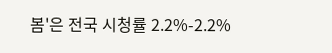봄'은 전국 시청률 2.2%-2.2%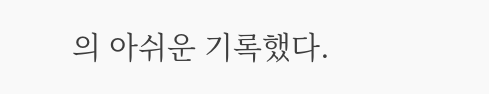의 아쉬운 기록했다.